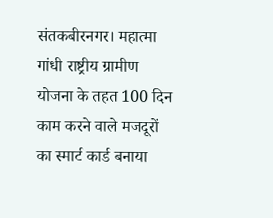संतकबीरनगर। महात्मा गांधी राष्ट्रीय ग्रामीण योजना के तहत 100 दिन काम करने वाले मजदूरों का स्मार्ट कार्ड बनाया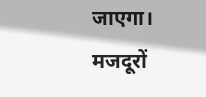जाएगा। मजदूरों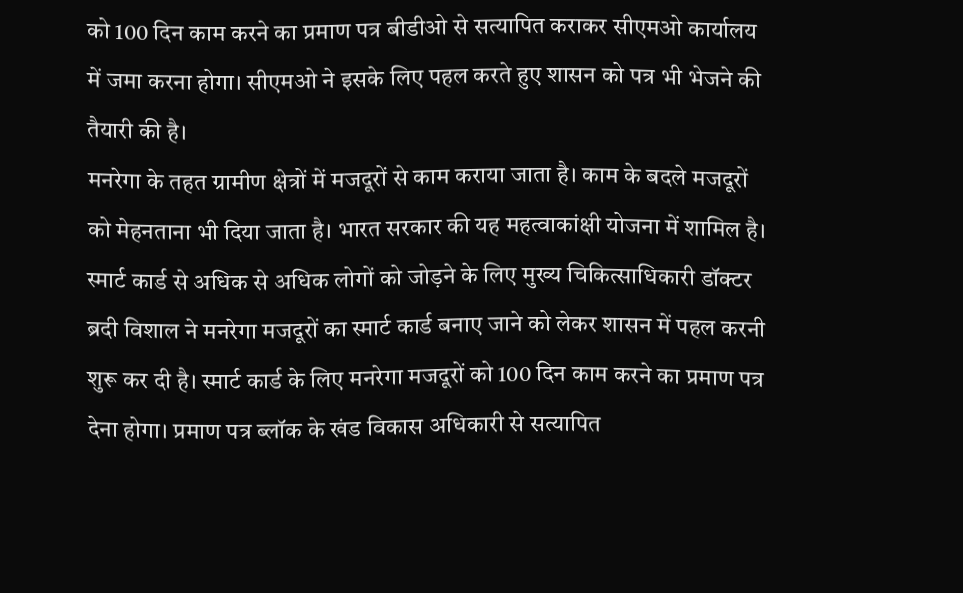को 100 दिन काम करने का प्रमाण पत्र बीडीओ से सत्यापित कराकर सीएमओ कार्यालय में जमा करना होगा। सीएमओ ने इसके लिए पहल करते हुए शासन को पत्र भी भेजने की तैयारी की है।
मनरेगा के तहत ग्रामीण क्षेत्रों में मजदूरों से काम कराया जाता है। काम के बदले मजदूरों को मेहनताना भी दिया जाता है। भारत सरकार की यह महत्वाकांक्षी योजना में शामिल है। स्मार्ट कार्ड से अधिक से अधिक लोगों को जोड़ने के लिए मुख्य चिकित्साधिकारी डॉक्टर ब्रदी विशाल ने मनरेगा मजदूरों का स्मार्ट कार्ड बनाए जाने को लेकर शासन में पहल करनी शुरू कर दी है। स्मार्ट कार्ड के लिए मनरेगा मजदूरों को 100 दिन काम करने का प्रमाण पत्र देना होगा। प्रमाण पत्र ब्लॉक के खंड विकास अधिकारी से सत्यापित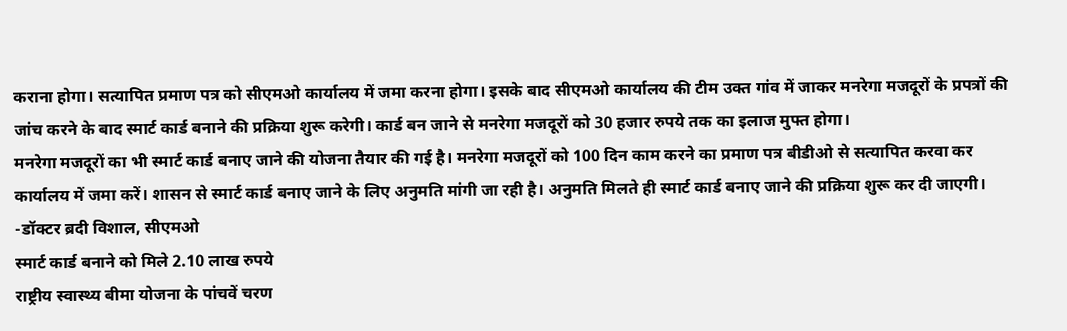कराना होगा। सत्यापित प्रमाण पत्र को सीएमओ कार्यालय में जमा करना होगा। इसके बाद सीएमओ कार्यालय की टीम उक्त गांव में जाकर मनरेगा मजदूरों के प्रपत्रों की जांच करने के बाद स्मार्ट कार्ड बनाने की प्रक्रिया शुरू करेगी। कार्ड बन जाने से मनरेगा मजदूरों को 30 हजार रुपये तक का इलाज मुफ्त होगा।
मनरेगा मजदूरों का भी स्मार्ट कार्ड बनाए जाने की योजना तैयार की गई है। मनरेगा मजदूरों को 100 दिन काम करने का प्रमाण पत्र बीडीओ से सत्यापित करवा कर कार्यालय में जमा करें। शासन से स्मार्ट कार्ड बनाए जाने के लिए अनुमति मांगी जा रही है। अनुमति मिलते ही स्मार्ट कार्ड बनाए जाने की प्रक्रिया शुरू कर दी जाएगी।
-डॉक्टर ब्रदी विशाल, सीएमओ
स्मार्ट कार्ड बनाने को मिले 2.10 लाख रुपये
राष्ट्रीय स्वास्थ्य बीमा योजना के पांचवें चरण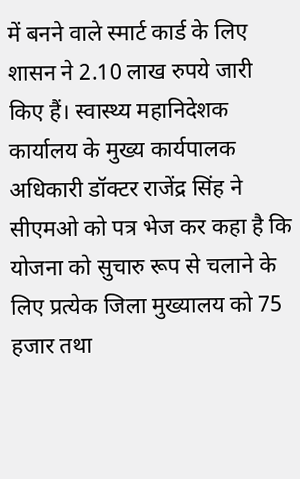में बनने वाले स्मार्ट कार्ड के लिए शासन ने 2.10 लाख रुपये जारी किए हैं। स्वास्थ्य महानिदेशक कार्यालय के मुख्य कार्यपालक अधिकारी डॉक्टर राजेंद्र सिंह ने सीएमओ को पत्र भेज कर कहा है कि योजना को सुचारु रूप से चलाने के लिए प्रत्येक जिला मुख्यालय को 75 हजार तथा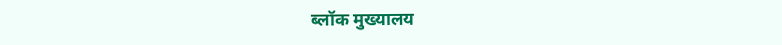ब्लॉक मुख्यालय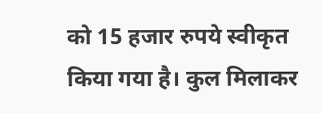को 15 हजार रुपये स्वीकृत किया गया है। कुल मिलाकर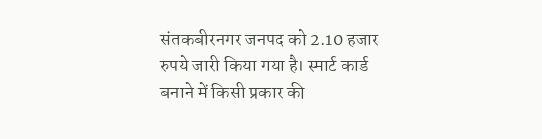संतकबीरनगर जनपद को 2.10 हजार रुपये जारी किया गया है। स्मार्ट कार्ड बनाने में किसी प्रकार की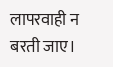लापरवाही न बरती जाए।